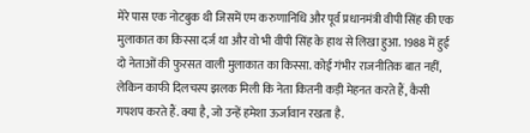मेरे पास एक नोटबुक थी जिसमें एम करुणानिधि और पूर्व प्रधानमंत्री वीपी सिंह की एक मुलाकात का किस्सा दर्ज था और वो भी वीपी सिंह के हाथ से लिखा हुआ. 1988 में हुई दो नेताओं की फुरसत वाली मुलाकात का किस्सा. कोई गंभीर राजनीतिक बात नहीं, लेकिन काफी दिलचस्प झलक मिली कि नेता कितनी कड़ी मेहनत करते हैं, कैसी गपशप करते हैं. क्या है, जो उन्हें हमेशा ऊर्जावान रखता है.